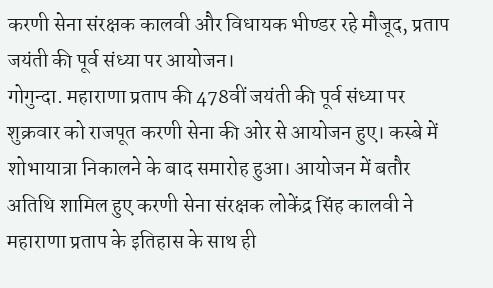करणी सेना संरक्षक कालवी और विधायक भीण्डर रहे मौजूद, प्रताप जयंती की पूर्व संध्या पर आयोजन।
गोगुन्दा. महाराणा प्रताप की 478वीं जयंती की पूर्व संध्या पर शुक्रवार को राजपूत करणी सेना की ओर से आयोजन हुए। कस्बे में शोभायात्रा निकालने के बाद समारोह हुआ। आयोजन में बतौर अतिथि शामिल हुए करणी सेना संरक्षक लोकेंद्र सिंह कालवी ने महाराणा प्रताप के इतिहास के साथ ही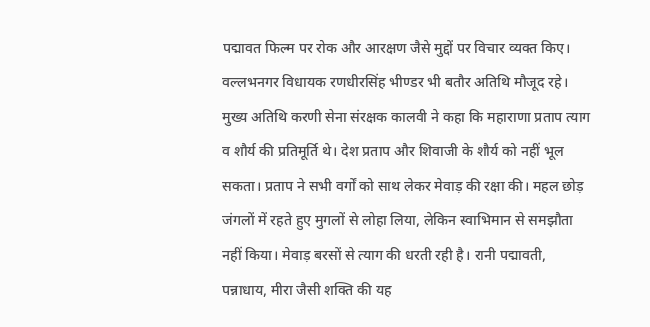पद्मावत फिल्म पर रोक और आरक्षण जैसे मुद्दों पर विचार व्यक्त किए। वल्लभनगर विधायक रणधीरसिंह भीण्डर भी बतौर अतिथि मौजूद रहे।
मुख्य अतिथि करणी सेना संरक्षक कालवी ने कहा कि महाराणा प्रताप त्याग व शौर्य की प्रतिमूर्ति थे। देश प्रताप और शिवाजी के शौर्य को नहीं भूल सकता। प्रताप ने सभी वर्गों को साथ लेकर मेवाड़ की रक्षा की। महल छोड़ जंगलों में रहते हुए मुगलों से लोहा लिया, लेकिन स्वाभिमान से समझौता नहीं किया। मेवाड़ बरसों से त्याग की धरती रही है। रानी पद्मावती, पन्नाधाय, मीरा जैसी शक्ति की यह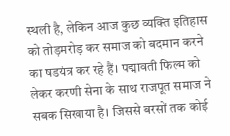स्थली है, लेकिन आज कुछ व्यक्ति इतिहास को तोड़मरोड़ कर समाज को बदमान करने का षडयंत्र कर रहे हैं। पद्मावती फिल्म को लेकर करणी सेना के साथ राजपूत समाज ने सबक सिखाया है। जिससे बरसों तक कोई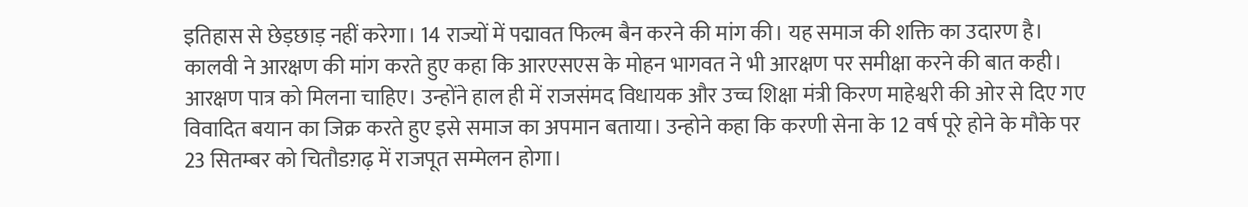इतिहास से छेड़छाड़ नहीं करेगा। 14 राज्यों में पद्मावत फिल्म बैन करने की मांग की। यह समाज की शक्ति का उदारण है।
कालवी ने आरक्षण की मांग करते हुए कहा कि आरएसएस के मोहन भागवत ने भी आरक्षण पर समीक्षा करने की बात कही। आरक्षण पात्र को मिलना चाहिए। उन्होंने हाल ही में राजसंमद विधायक और उच्च शिक्षा मंत्री किरण माहेश्वरी की ओर से दिए गए विवादित बयान का जिक्र करते हुए इसे समाज का अपमान बताया। उन्होने कहा कि करणी सेना के 12 वर्ष पूरे होने के मौके पर 23 सितम्बर को चितौडग़ढ़ में राजपूत सम्मेलन होगा।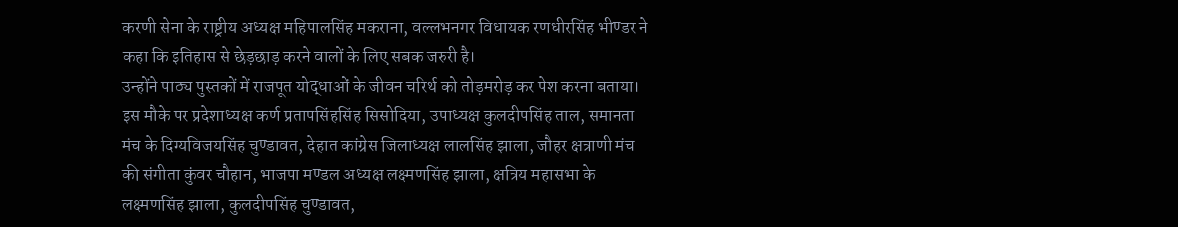करणी सेना के राष्ट्रीय अध्यक्ष महिपालसिंह मकराना, वल्लभनगर विधायक रणधीरसिंह भीण्डर ने कहा कि इतिहास से छेड़छाड़ करने वालों के लिए सबक जरुरी है।
उन्होंने पाठ्य पुस्तकों में राजपूत योद्धाओं के जीवन चरिर्थ को तोड़मरोड़ कर पेश करना बताया। इस मौके पर प्रदेशाध्यक्ष कर्ण प्रतापसिंहसिंह सिसोदिया, उपाध्यक्ष कुलदीपसिंह ताल, समानता मंच के दिग्यविजयसिंह चुण्डावत, देहात कांग्रेस जिलाध्यक्ष लालसिंह झाला, जौहर क्षत्राणी मंच की संगीता कुंवर चौहान, भाजपा मण्डल अध्यक्ष लक्ष्मणसिंह झाला, क्षत्रिय महासभा के लक्ष्मणसिंह झाला, कुलदीपसिंह चुण्डावत,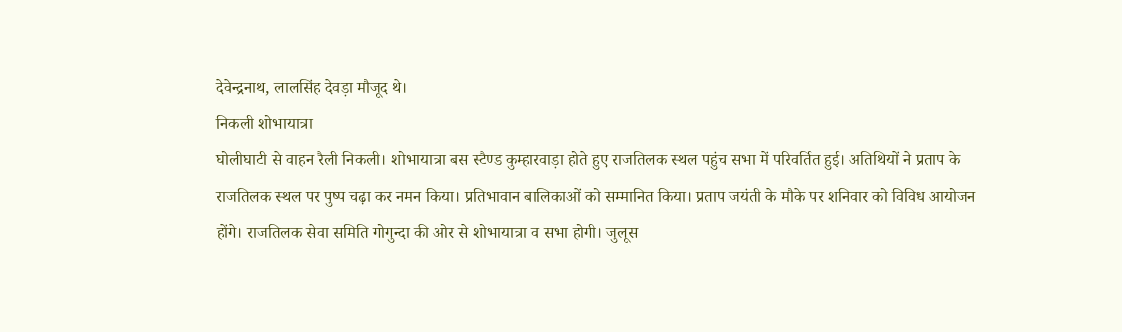देवेन्द्रनाथ, लालसिंह देवड़ा मौजूद थे।
निकली शोभायात्रा
घोलीघाटी से वाहन रैली निकली। शोभायात्रा बस स्टैण्ड कुम्हारवाड़ा होते हुए राजतिलक स्थल पहुंच सभा में परिवर्तित हुई। अतिथियों ने प्रताप के राजतिलक स्थल पर पुष्प चढ़ा कर नमन किया। प्रतिभावान बालिकाओं को सम्मानित किया। प्रताप जयंती के मौके पर शनिवार को विविध आयोजन होंगे। राजतिलक सेवा समिति गोगुन्दा की ओर से शोभायात्रा व सभा होगी। जुलूस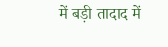में बड़ी तादाद में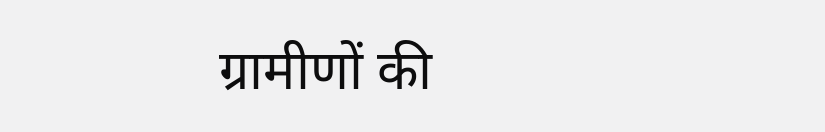ग्रामीणों की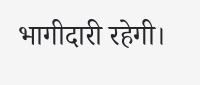भागीदारी रहेगी।